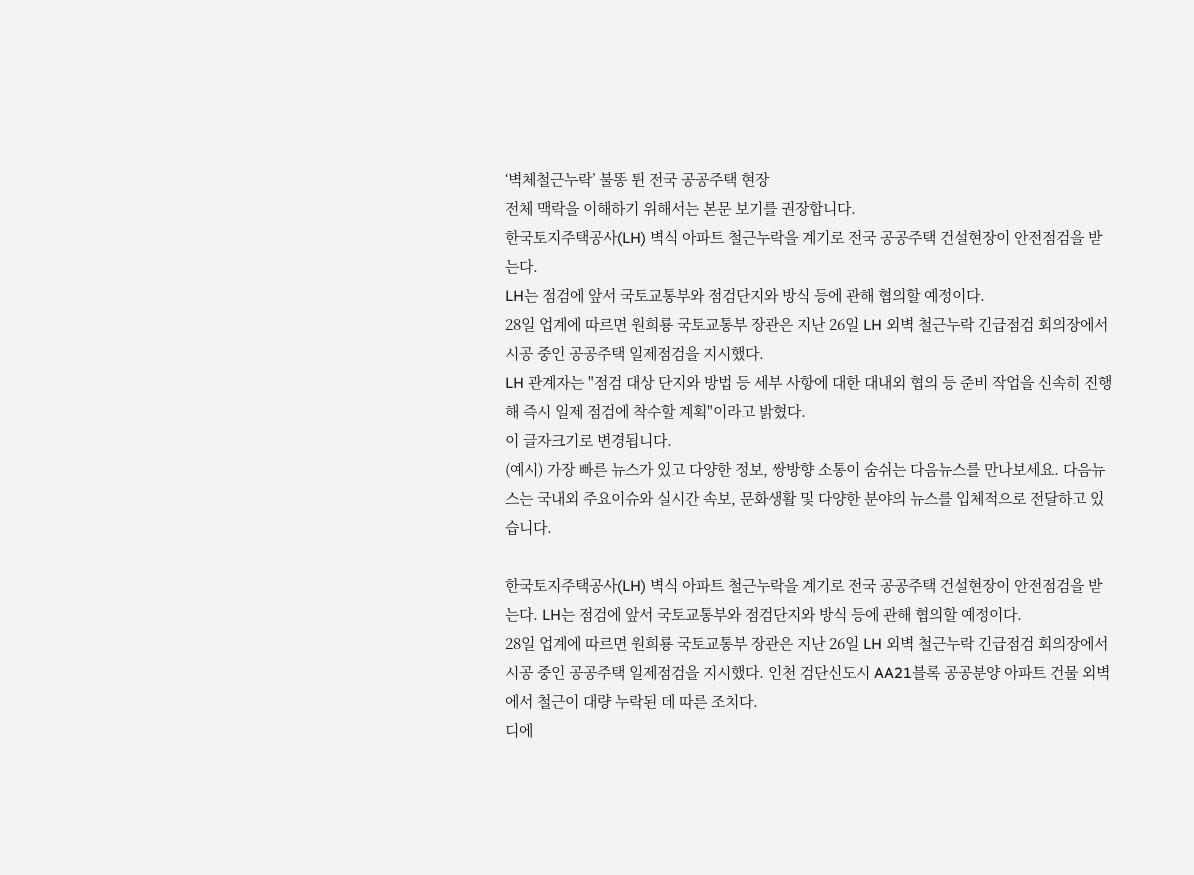‘벽체철근누락’ 불똥 튄 전국 공공주택 현장
전체 맥락을 이해하기 위해서는 본문 보기를 권장합니다.
한국토지주택공사(LH) 벽식 아파트 철근누락을 계기로 전국 공공주택 건설현장이 안전점검을 받는다.
LH는 점검에 앞서 국토교통부와 점검단지와 방식 등에 관해 협의할 예정이다.
28일 업계에 따르면 원희룡 국토교통부 장관은 지난 26일 LH 외벽 철근누락 긴급점검 회의장에서 시공 중인 공공주택 일제점검을 지시했다.
LH 관계자는 "점검 대상 단지와 방법 등 세부 사항에 대한 대내외 협의 등 준비 작업을 신속히 진행해 즉시 일제 점검에 착수할 계획"이라고 밝혔다.
이 글자크기로 변경됩니다.
(예시) 가장 빠른 뉴스가 있고 다양한 정보, 쌍방향 소통이 숨쉬는 다음뉴스를 만나보세요. 다음뉴스는 국내외 주요이슈와 실시간 속보, 문화생활 및 다양한 분야의 뉴스를 입체적으로 전달하고 있습니다.

한국토지주택공사(LH) 벽식 아파트 철근누락을 계기로 전국 공공주택 건설현장이 안전점검을 받는다. LH는 점검에 앞서 국토교통부와 점검단지와 방식 등에 관해 협의할 예정이다.
28일 업계에 따르면 원희룡 국토교통부 장관은 지난 26일 LH 외벽 철근누락 긴급점검 회의장에서 시공 중인 공공주택 일제점검을 지시했다. 인천 검단신도시 AA21블록 공공분양 아파트 건물 외벽에서 철근이 대량 누락된 데 따른 조치다.
디에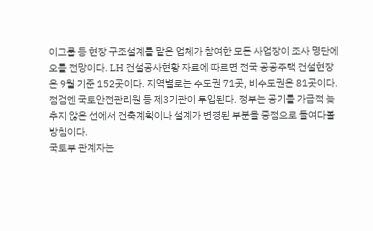이그룹 등 현장 구조설계를 맡은 업체가 참여한 모든 사업장이 조사 명단에 오를 전망이다. LH 건설공사현황 자료에 따르면 전국 공공주택 건설현장은 9월 기준 152곳이다. 지역별로는 수도권 71곳, 비수도권은 81곳이다.
점검엔 국토안전관리원 등 제3기관이 투입된다. 정부는 공기를 가급적 늦추지 않은 선에서 건축계획이나 설계가 변경된 부분을 중점으로 들여다볼 방침이다.
국토부 관계자는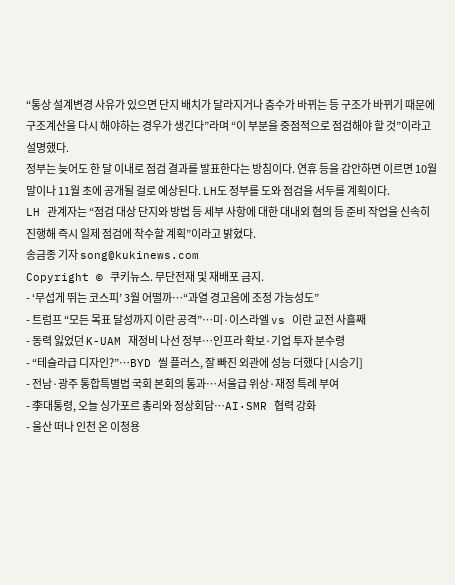“통상 설계변경 사유가 있으면 단지 배치가 달라지거나 층수가 바뀌는 등 구조가 바뀌기 때문에 구조계산을 다시 해야하는 경우가 생긴다”라며 “이 부분을 중점적으로 점검해야 할 것”이라고 설명했다.
정부는 늦어도 한 달 이내로 점검 결과를 발표한다는 방침이다. 연휴 등을 감안하면 이르면 10월 말이나 11월 초에 공개될 걸로 예상된다. LH도 정부를 도와 점검을 서두를 계획이다.
LH 관계자는 “점검 대상 단지와 방법 등 세부 사항에 대한 대내외 협의 등 준비 작업을 신속히 진행해 즉시 일제 점검에 착수할 계획”이라고 밝혔다.
송금종 기자 song@kukinews.com
Copyright © 쿠키뉴스. 무단전재 및 재배포 금지.
- ‘무섭게 뛰는 코스피’ 3월 어떨까…“과열 경고음에 조정 가능성도”
- 트럼프 “모든 목표 달성까지 이란 공격”…미·이스라엘 vs 이란 교전 사흘째
- 동력 잃었던 K-UAM 재정비 나선 정부…인프라 확보·기업 투자 분수령
- “테슬라급 디자인?”…BYD 씰 플러스, 잘 빠진 외관에 성능 더했다 [시승기]
- 전남·광주 통합특별법 국회 본회의 통과…서울급 위상·재정 특례 부여
- 李대통령, 오늘 싱가포르 총리와 정상회담…AI·SMR 협력 강화
- 울산 떠나 인천 온 이청용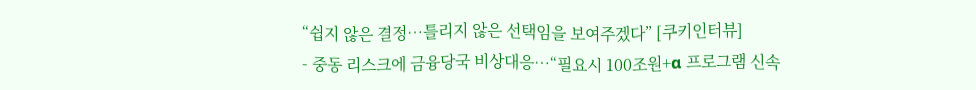“쉽지 않은 결정…틀리지 않은 선택임을 보여주겠다” [쿠키인터뷰]
- 중동 리스크에 금융당국 비상대응…“필요시 100조원+α 프로그램 신속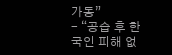가동”
- “공습 후 한국인 피해 없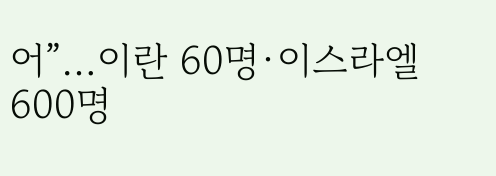어”…이란 60명·이스라엘 600명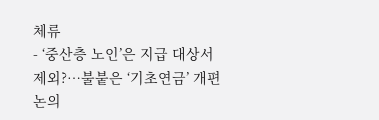체류
- ‘중산층 노인’은 지급 대상서 제외?…불붙은 ‘기초연금’ 개편 논의